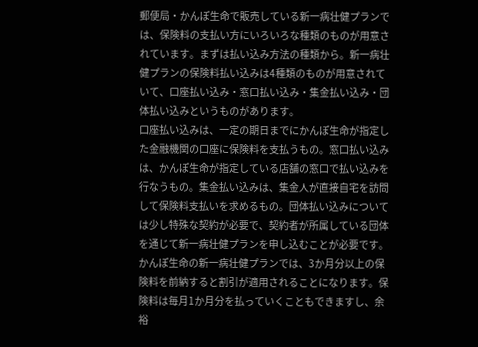郵便局・かんぽ生命で販売している新一病壮健プランでは、保険料の支払い方にいろいろな種類のものが用意されています。まずは払い込み方法の種類から。新一病壮健プランの保険料払い込みは4種類のものが用意されていて、口座払い込み・窓口払い込み・集金払い込み・団体払い込みというものがあります。
口座払い込みは、一定の期日までにかんぽ生命が指定した金融機関の口座に保険料を支払うもの。窓口払い込みは、かんぽ生命が指定している店舗の窓口で払い込みを行なうもの。集金払い込みは、集金人が直接自宅を訪問して保険料支払いを求めるもの。団体払い込みについては少し特殊な契約が必要で、契約者が所属している団体を通じて新一病壮健プランを申し込むことが必要です。
かんぽ生命の新一病壮健プランでは、3か月分以上の保険料を前納すると割引が適用されることになります。保険料は毎月1か月分を払っていくこともできますし、余裕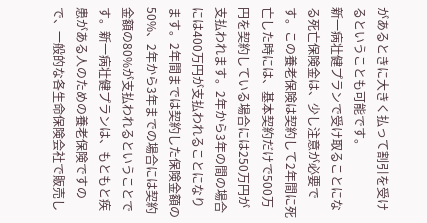があるときに大きく払って割引を受けるということも可能です。
新一病壮健プランで受け取ることになる死亡保険金は、少し注意が必要です。この養老保険は契約して2年間に死亡した時には、基本契約だけで500万円を契約している場合には250万円が支払われます。2年から3年の間の場合には400万円が支払われることになります。2年間までは契約した保険金額の50%、2年から3年までの場合には契約金額の80%が支払われるということです。新一病壮健プランは、もともと疾患がある人のための養老保険ですので、一般的な各生命保険会社で販売し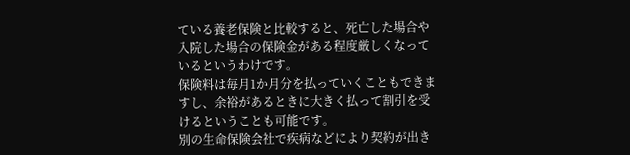ている養老保険と比較すると、死亡した場合や入院した場合の保険金がある程度厳しくなっているというわけです。
保険料は毎月1か月分を払っていくこともできますし、余裕があるときに大きく払って割引を受けるということも可能です。
別の生命保険会社で疾病などにより契約が出き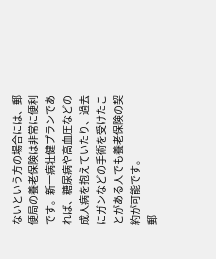ないという方の場合には、郵便局の養老保険は非常に便利です。新一病壮健プランであれば、糖尿病や高血圧などの成人病を抱えていたり、過去にガンなどの手術を受けたことがある人でも養老保険の契約が可能です。
郵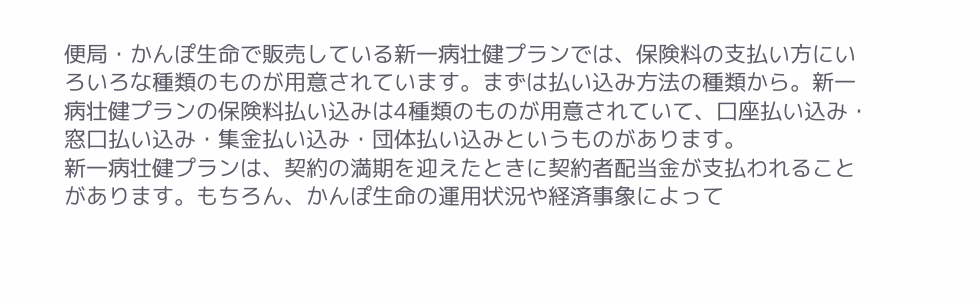便局・かんぽ生命で販売している新一病壮健プランでは、保険料の支払い方にいろいろな種類のものが用意されています。まずは払い込み方法の種類から。新一病壮健プランの保険料払い込みは4種類のものが用意されていて、口座払い込み・窓口払い込み・集金払い込み・団体払い込みというものがあります。
新一病壮健プランは、契約の満期を迎えたときに契約者配当金が支払われることがあります。もちろん、かんぽ生命の運用状況や経済事象によって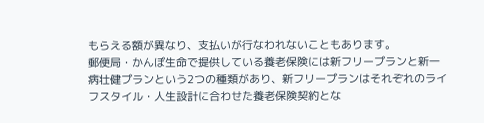もらえる額が異なり、支払いが行なわれないこともあります。
郵便局・かんぽ生命で提供している養老保険には新フリープランと新一病壮健プランという2つの種類があり、新フリープランはそれぞれのライフスタイル・人生設計に合わせた養老保険契約とな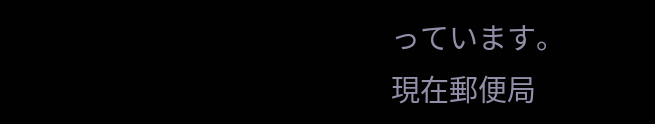っています。
現在郵便局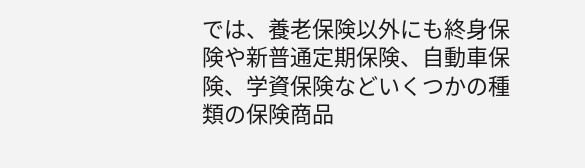では、養老保険以外にも終身保険や新普通定期保険、自動車保険、学資保険などいくつかの種類の保険商品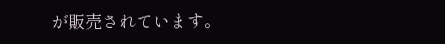が販売されています。